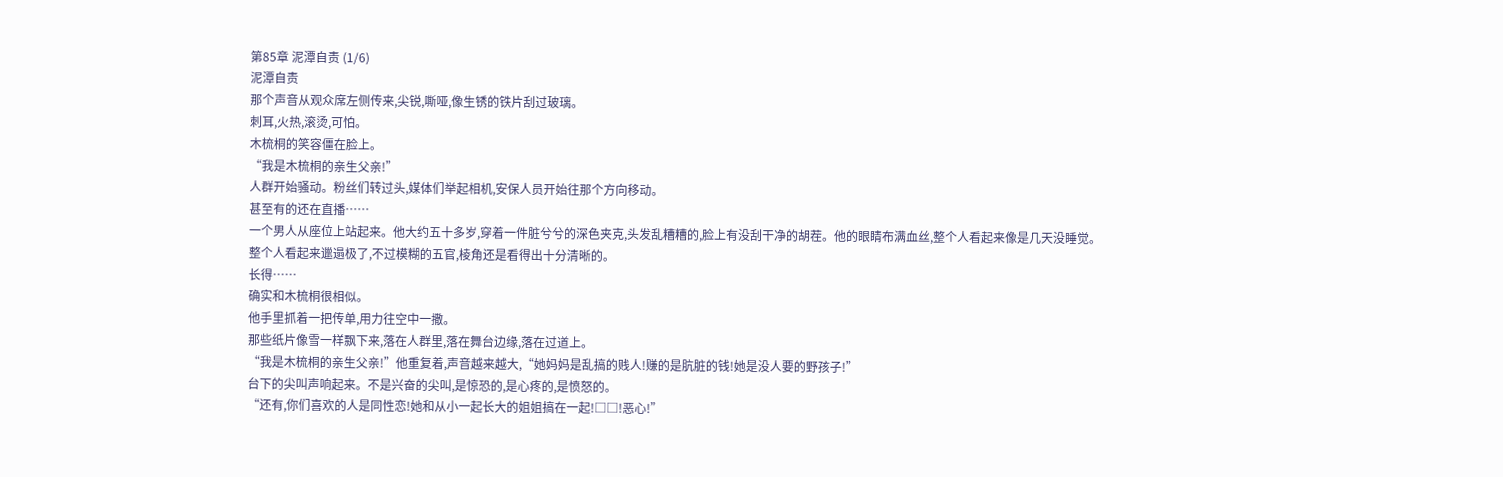第85章 泥潭自责 (1/6)
泥潭自责
那个声音从观众席左侧传来,尖锐,嘶哑,像生锈的铁片刮过玻璃。
刺耳,火热,滚烫,可怕。
木梳桐的笑容僵在脸上。
“我是木梳桐的亲生父亲!”
人群开始骚动。粉丝们转过头,媒体们举起相机,安保人员开始往那个方向移动。
甚至有的还在直播……
一个男人从座位上站起来。他大约五十多岁,穿着一件脏兮兮的深色夹克,头发乱糟糟的,脸上有没刮干净的胡茬。他的眼睛布满血丝,整个人看起来像是几天没睡觉。
整个人看起来邋遢极了,不过模糊的五官,棱角还是看得出十分清晰的。
长得……
确实和木梳桐很相似。
他手里抓着一把传单,用力往空中一撒。
那些纸片像雪一样飘下来,落在人群里,落在舞台边缘,落在过道上。
“我是木梳桐的亲生父亲!”他重复着,声音越来越大,“她妈妈是乱搞的贱人!赚的是肮脏的钱!她是没人要的野孩子!”
台下的尖叫声响起来。不是兴奋的尖叫,是惊恐的,是心疼的,是愤怒的。
“还有,你们喜欢的人是同性恋!她和从小一起长大的姐姐搞在一起!□□!恶心!”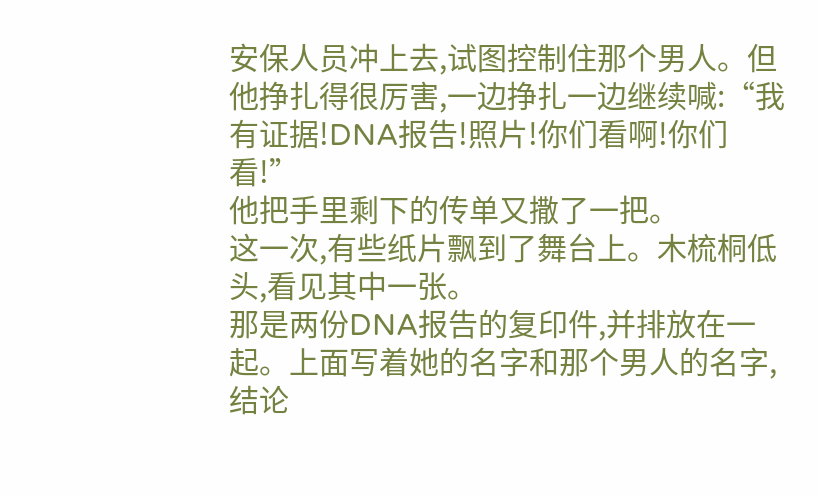安保人员冲上去,试图控制住那个男人。但他挣扎得很厉害,一边挣扎一边继续喊:“我有证据!DNA报告!照片!你们看啊!你们看!”
他把手里剩下的传单又撒了一把。
这一次,有些纸片飘到了舞台上。木梳桐低头,看见其中一张。
那是两份DNA报告的复印件,并排放在一起。上面写着她的名字和那个男人的名字,结论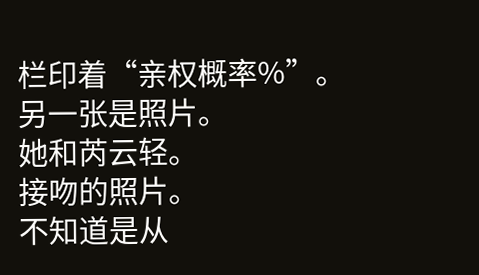栏印着“亲权概率%”。
另一张是照片。
她和芮云轻。
接吻的照片。
不知道是从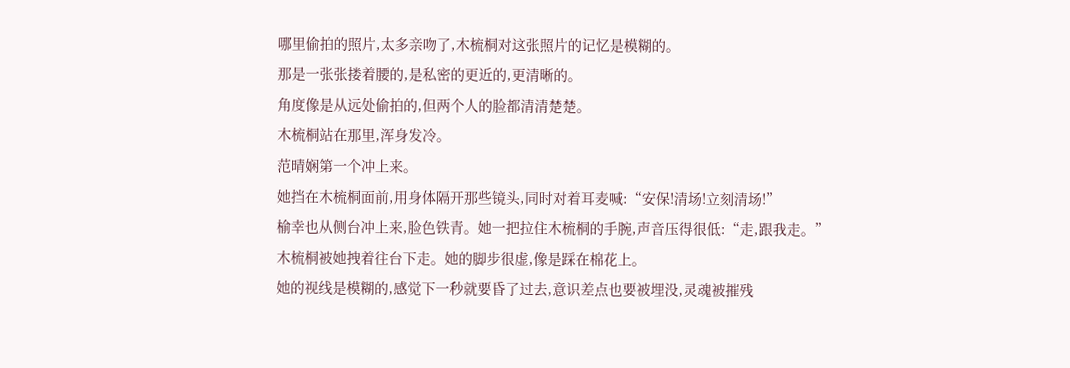哪里偷拍的照片,太多亲吻了,木梳桐对这张照片的记忆是模糊的。
那是一张张搂着腰的,是私密的更近的,更清晰的。
角度像是从远处偷拍的,但两个人的脸都清清楚楚。
木梳桐站在那里,浑身发冷。
范晴娴第一个冲上来。
她挡在木梳桐面前,用身体隔开那些镜头,同时对着耳麦喊:“安保!清场!立刻清场!”
榆幸也从侧台冲上来,脸色铁青。她一把拉住木梳桐的手腕,声音压得很低:“走,跟我走。”
木梳桐被她拽着往台下走。她的脚步很虚,像是踩在棉花上。
她的视线是模糊的,感觉下一秒就要昏了过去,意识差点也要被埋没,灵魂被摧残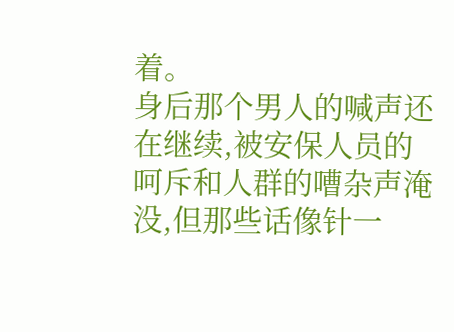着。
身后那个男人的喊声还在继续,被安保人员的呵斥和人群的嘈杂声淹没,但那些话像针一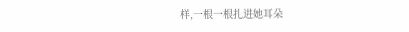样,一根一根扎进她耳朵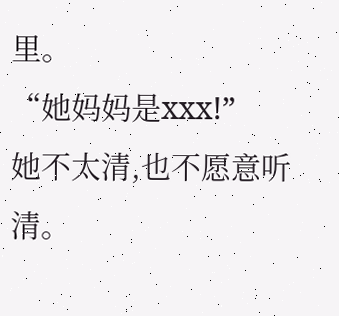里。
“她妈妈是xxx!”
她不太清,也不愿意听清。